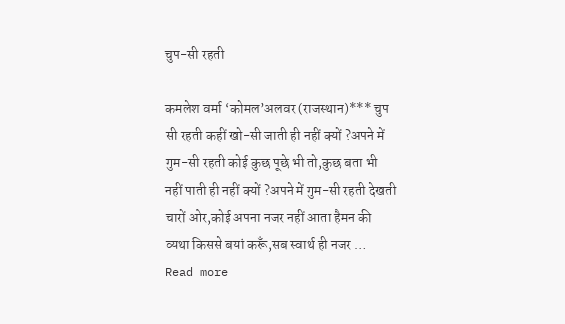चुप-सी रहती

कमलेश वर्मा ‘कोमल’अलवर (राजस्थान)*** चुप सी रहती कहीं खो-सी जाती ही नहीं क्यों ?अपने में गुम-सी रहती कोई कुछ पूछे भी तो,कुछ बता भी नहीं पाती ही नहीं क्यों ?अपने में गुम-सी रहती देखती चारों ओर,कोई अपना नजर नहीं आता हैमन की व्यथा किससे बयां करूँ,सब स्वार्थ ही नजर … Read more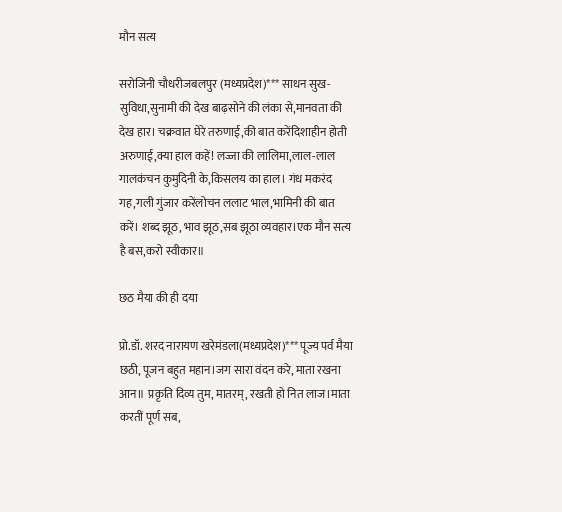मौन सत्य

सरोजिनी चौधरीजबलपुर (मध्यप्रदेश)*** साधन सुख-सुविधा,सुनामी की देख बाढ़सोने की लंका से,मानवता की देख हार। चक्रवात घेरे तरुणाई,की बात करेंदिशाहीन होती अरुणाई,क्या हाल कहें! लज्जा की लालिमा,लाल-लाल गालकंचन कुमुदिनी के,किसलय का हाल। गंध मकरंद गह,गली गुंजार करेंलोचन ललाट भाल,भामिनी की बात करें। शब्द झूठ, भाव झूठ,सब झूठा व्यवहार।एक मौन सत्य है बस,करो स्वीकार॥

छठ मैया की ही दया

प्रो.डॉ. शरद नारायण खरेमंडला(मध्यप्रदेश)*** पूज्य पर्व मैया छठी, पूजन बहुत महान।जग सारा वंदन करे, माता रखना आन॥ प्रकृति दिव्य तुम, मातरम्, रखती हो नित लाज।माता करतीं पूर्ण सब,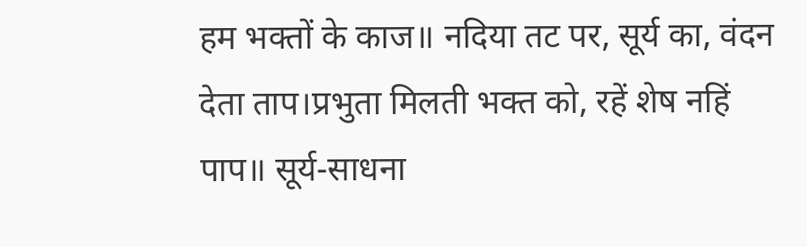हम भक्तों के काज॥ नदिया तट पर, सूर्य का, वंदन देता ताप।प्रभुता मिलती भक्त को, रहें शेष नहिं पाप॥ सूर्य-साधना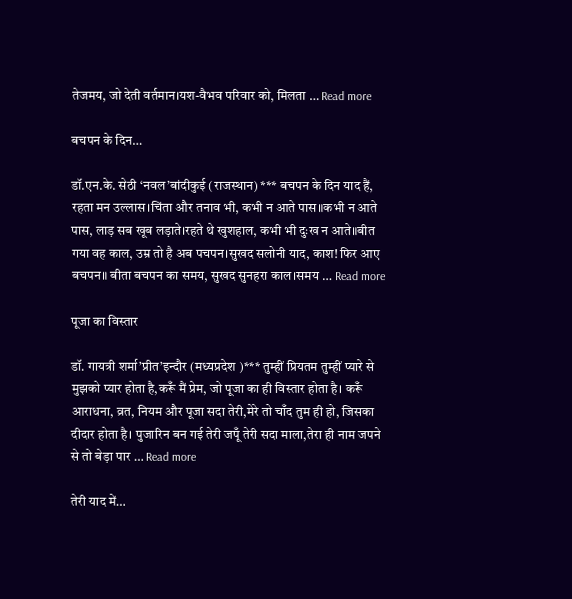तेजमय, जो देती वर्तमान।यश-वैभव परिवार को, मिलता … Read more

बचपन के दिन…

डॉ.एन.के. सेठी ‘नवल’बांदीकुई (राजस्थान) *** बचपन के दिन याद हैं, रहता मन उल्लास।चिंता और तनाव भी, कभी न आते पास॥कभी न आते पास, लाड़ सब खूब लड़ाते।रहते थे खुशहाल, कभी भी दुःख न आते॥बीत गया वह काल, उम्र तो है अब पचपन।सुखद सलोनी याद, काश! फिर आए बचपन॥ बीता बचपन का समय, सुखद सुनहरा काल।समय … Read more

पूजा का विस्तार

डॉ. गायत्री शर्मा’प्रीत’इन्दौर (मध्यप्रदेश )*** तुम्हीं प्रियतम तुम्हीं प्यारे से मुझको प्यार होता है,करूँ मैं प्रेम, जो पूजा का ही विस्तार होता है। करूँ आराधना, व्रत, नियम और पूजा सदा तेरी,मेरे तो चाँद तुम ही हो, जिसका दीदार होता है। पुजारिन बन गई तेरी जपूँ तेरी सदा माला,तेरा ही नाम जपने से तो बेड़ा पार … Read more

तेरी याद में…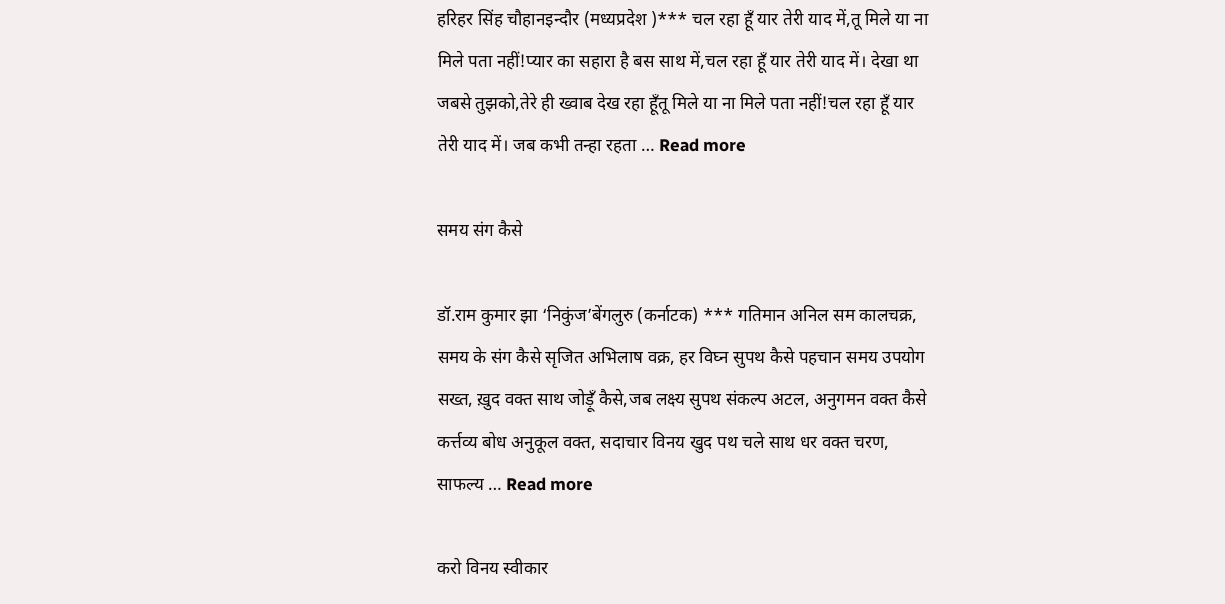हरिहर सिंह चौहानइन्दौर (मध्यप्रदेश )*** चल रहा हूँ यार तेरी याद में,तू मिले या ना मिले पता नहीं!प्यार का सहारा है बस साथ में,चल रहा हूँ यार तेरी याद में। देखा था जबसे तुझको,तेरे ही ख्वाब देख रहा हूँतू मिले या ना मिले पता नहीं!चल रहा हूँ यार तेरी याद में। जब कभी तन्हा रहता … Read more

समय संग कैसे

डॉ.राम कुमार झा ‘निकुंज’बेंगलुरु (कर्नाटक) *** गतिमान अनिल सम कालचक्र, समय के संग कैसे सृजित अभिलाष वक्र, हर विघ्न सुपथ कैसे पहचान समय उपयोग सख्त, ख़ुद वक्त साथ जोड़ूँ कैसे,जब लक्ष्य सुपथ संकल्प अटल, अनुगमन वक्त कैसे कर्त्तव्य बोध अनुकूल वक्त, सदाचार विनय खुद पथ चले साथ धर वक्त चरण, साफल्य … Read more

करो विनय स्वीकार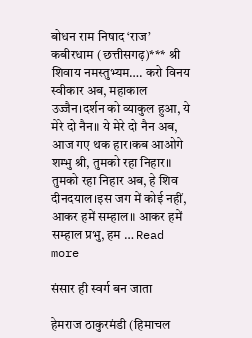बोधन राम निषाद ‘राज’ कबीरधाम (छत्तीसगढ़)*** श्री शिवाय नमस्तुभ्यम…. करो विनय स्वीकार अब, महाकाल उज्जैन।दर्शन को व्याकुल हुआ, ये मेरे दो नैन॥ ये मेरे दो नैन अब, आज गए थक हार।कब आओगे शम्भु श्री, तुमको रहा निहार॥ तुमको रहा निहार अब, हे शिव दीनदयाल।इस जग में कोई नहीं, आकर हमें सम्हाल॥ आकर हमें सम्हाल प्रभु, हम … Read more

संसार ही स्वर्ग बन जाता

हेमराज ठाकुरमंडी (हिमाचल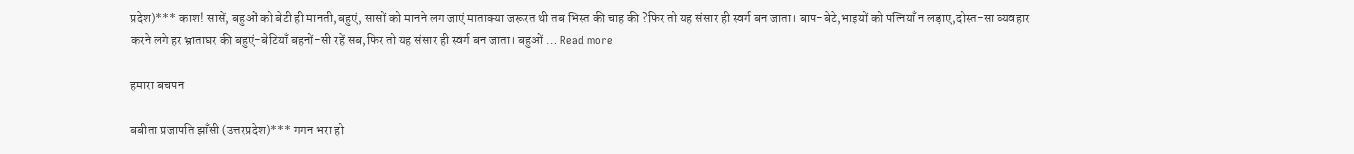प्रदेश)*** काश! सासें, बहुओं को बेटी ही मानती,बहुएं, सासों को मानने लग जाएं माताक्या जरूरत थी तब भिस्त की चाह की ?फिर तो यह संसार ही स्वर्ग बन जाता। बाप-बेटे,भाइयों को पत्नियाँ न लड़ाए,दोस्त-सा व्यवहार करने लगे हर भ्राताघर की बहुएं-बेटियाँ बहनों-सी रहें सब,फिर तो यह संसार ही स्वर्ग बन जाता। बहुओं … Read more

हमारा बचपन

बबीता प्रजापति झाँसी (उत्तरप्रदेश)*** गगन भरा हो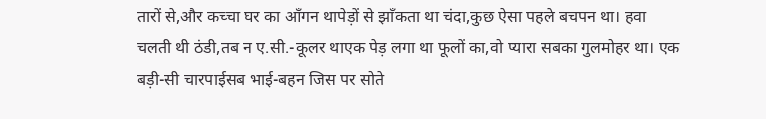तारों से,और कच्चा घर का आँगन थापेड़ों से झाँकता था चंदा,कुछ ऐसा पहले बचपन था। हवा चलती थी ठंडी,तब न ए.सी.-कूलर थाएक पेड़ लगा था फूलों का,वो प्यारा सबका गुलमोहर था। एक बड़ी-सी चारपाईसब भाई-बहन जिस पर सोते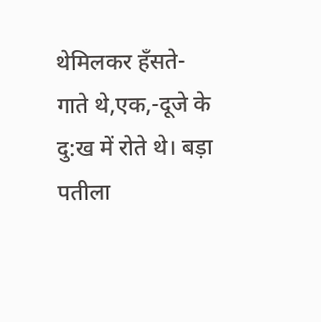थेमिलकर हँसते-गाते थे,एक,-दूजे के दु:ख में रोते थे। बड़ा पतीला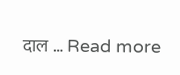दाल … Read more